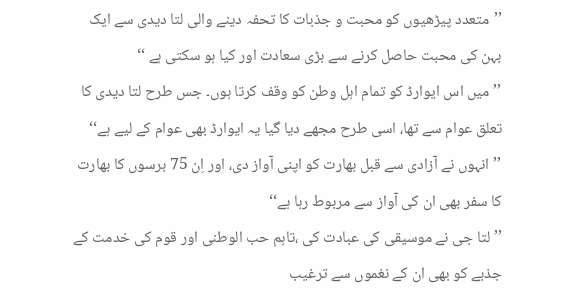’’متعدد پیڑھیوں کو محبت و جذبات کا تحفہ دینے والی لتا دیدی سے ایک بہن کی محبت حاصل کرنے سے بڑی سعادت اور کیا ہو سکتی ہے ‘‘
’’میں اس ایوارڈ کو تمام اہل وطن کو وقف کرتا ہوں۔ جس طرح لتا دیدی کا تعلق عوام سے تھا، اسی طرح مجھے دیا گیا یہ ایوارڈ بھی عوام کے لیے ہے‘‘
’’انہوں نے آزادی سے قبل بھارت کو اپنی آواز دی، اور اِن 75 برسوں کا بھارت کا سفر بھی ان کی آواز سے مربوط رہا ہے‘‘
’’لتا جی نے موسیقی کی عبادت کی ،تاہم حب الوطنی اور قوم کی خدمت کے جذبے کو بھی ان کے نغموں سے ترغیب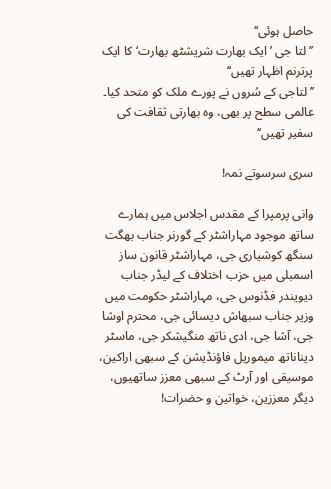حاصل ہوئی‘‘
’’لتا جی ’ایک بھارت شریشٹھ بھارت‘کا ایک پرترنم اظہار تھیں‘‘
’’لتاجی کے سُروں نے پورے ملک کو متحد کیا۔ عالمی سطح پر بھی، وہ بھارتی ثقافت کی سفیر تھیں‘‘

سری سرسوتے نمہ!

وانی پرمپرا کے مقدس اجلاس میں ہمارے ساتھ موجود مہاراشٹر کے گورنر جناب بھگت سنگھ کوشیاری جی، مہاراشٹر قانون ساز اسمبلی میں حزب اختلاف کے لیڈر جناب دیویندر فڈنوس جی، مہاراشٹر حکومت میں وزیر جناب سبھاش دیسائی جی، محترم اوشا جی، آشا جی، ادی ناتھ منگیشکر جی، ماسٹر دیناناتھ میموریل فاؤنڈیشن کے سبھی اراکین، موسیقی اور آرٹ کے سبھی معزز ساتھیوں، دیگر معززین، خواتین و حضرات!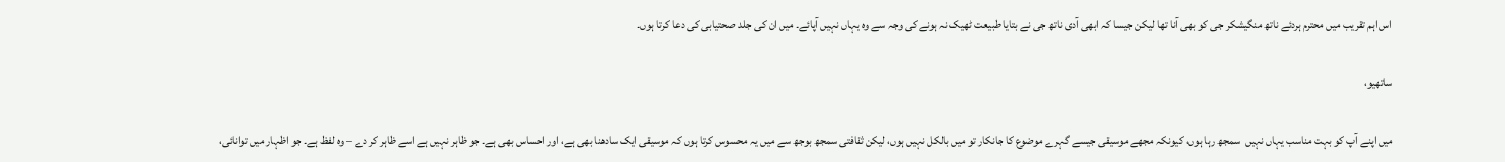اس اہم تقریب میں محترم ہردئے ناتھ منگیشکر جی کو بھی آنا تھا لیکن جیسا کہ ابھی آدی ناتھ جی نے بتایا طبیعت ٹھیک نہ ہونے کی وجہ سے وہ یہاں نہیں آپائے۔ میں ان کی جلد صحتیابی کی دعا کرتا ہوں۔

ساتھیو،

میں اپنے آپ کو بہت مناسب یہاں نہیں  سمجھ رہا ہوں، کیونکہ مجھے موسیقی جیسے گہرے موضوع کا جانکار تو میں بالکل نہیں ہوں، لیکن ثقافتی سمجھ بوجھ سے میں یہ محسوس کرتا ہوں کہ موسیقی ایک سادھنا بھی ہے، اور احساس بھی ہے۔ جو ظاہر نہیں ہے اسے ظاہر کر دے – وہ لفظ ہے۔ جو اظہار میں توانائی،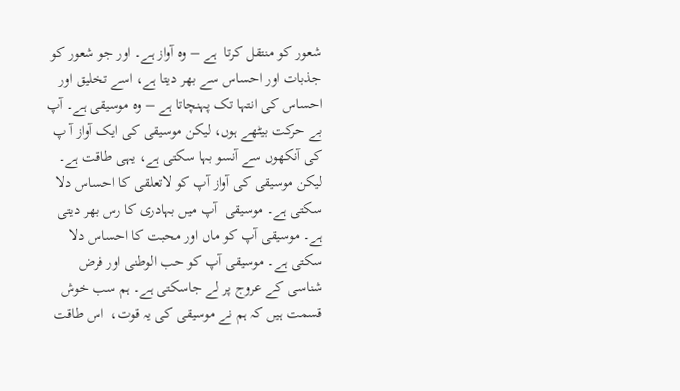شعور کو منتقل کرتا  ہے – وہ آواز ہے۔ اور جو شعور کو جذبات اور احساس سے بھر دیتا ہے، اسے تخلیق اور احساس کی انتہا تک پہنچاتا ہے – وہ موسیقی ہے۔ آپ بے حرکت بیٹھے ہوں، لیکن موسیقی کی ایک آواز آ پ کی آنکھوں سے آنسو بہا سکتی ہے، یہی طاقت ہے۔ لیکن موسیقی کی آواز آپ کو لاتعلقی کا احساس دلا سکتی ہے۔ موسیقی  آپ میں بہادری کا رس بھر دیتی ہے۔ موسیقی آپ کو ماں اور محبت کا احساس دلا سکتی ہے۔ موسیقی آپ کو حب الوطنی اور فرض شناسی کے عروج پر لے جاسکتی ہے۔ ہم سب خوش قسمت ہیں کہ ہم نے موسیقی کی یہ قوت،  اس طاقت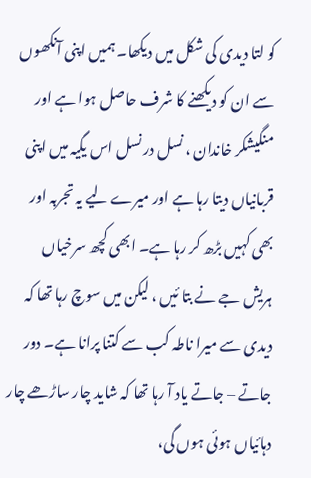کو لتا دیدی کی شکل میں دیکھا۔ ہمیں اپنی آنکھوں سے ان کو دیکھنے کا شرف حاصل ہوا ہے اور منگیشکر خاندان ، نسل در نسل اس یگیہ میں اپنی قربانیاں دیتا رہا ہے اور میرے لیے یہ تجربہ اور بھی کہیں بڑھ کر رہا ہے۔ ابھی کچھ سرخیاں ہریش جے نے بتا ئیں ، لیکن میں سوچ رہا تھا کہ دیدی سے میرا ناطہ کب سے کتنا پرانا ہے۔ دور جاتے – جاتے یاد آ رہا تھا کہ شاید چار ساڑھے چار دہائیاں ہوئی ہوں گی،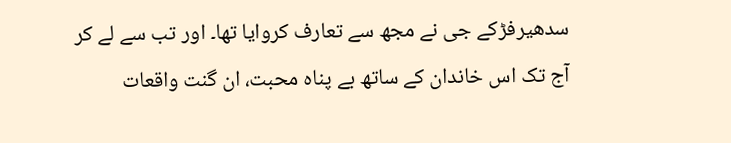سدھیرفڑکے جی نے مجھ سے تعارف کروایا تھا۔ اور تب سے لے کر  آج تک اس خاندان کے ساتھ بے پناہ محبت، ان گنت واقعات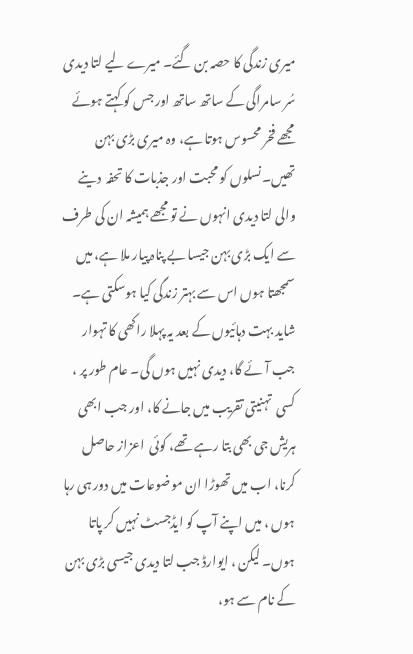میری زندگی کا حصہ بن گئے۔ میرے لیے لتا دیدی  سُر سامراگی کے ساتھ ساتھ اور جس کو کہتے ہوئے مجھے فخر محسوس ہوتا ہے، وہ میری بڑی بہن تھیں۔ نسلوں کو محبت اور جذبات کا تحفہ  دینے والی لتا دیدی انہوں نے تو مجھے ہمیشہ ان کی طرف سے ایک بڑی بہن جیسا بے پناہ پیار ملا ہے، میں سمجھتا ہوں اس سے بہتر زندگی کیا ہوسکتی ہے۔ شاید بہت دہائیوں کے بعد یہ پہلا راکھی کا تہوار جب آئے گا، دیدی نہیں ہوں گی۔ عام طور پر ، کسی  تہنیتی تقریب میں جانے کا، اور جب ابھی ہریش جی بھی بتا رہے تھے، کوئی  اعزاز حاصل کرنا، اب میں تھوڑا ان موضوعات میں دور ہی رہا ہوں ، میں اپنے آپ کو ایڈجسٹ نہیں کر پاتا ہوں۔ لیکن ، ایوارڈ جب لتا دیدی جیسی بڑی بہن کے نام سے ہو،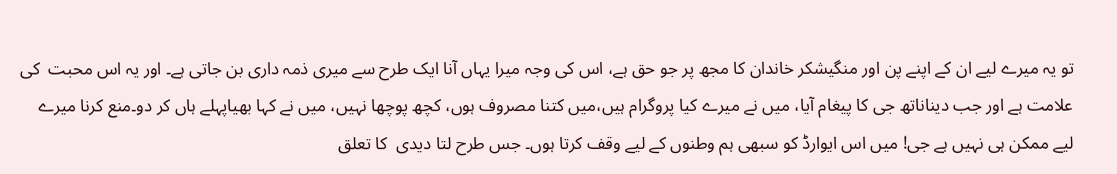تو یہ میرے لیے ان کے اپنے پن اور منگیشکر خاندان کا مجھ پر جو حق ہے، اس کی وجہ میرا یہاں آنا ایک طرح سے میری ذمہ داری بن جاتی ہے۔ اور یہ اس محبت  کی علامت ہے اور جب دیناناتھ جی کا پیغام آیا، میں نے میرے کیا پروگرام ہیں،میں کتنا مصروف ہوں، کچھ پوچھا نہیں، میں نے کہا بھیاپہلے ہاں کر دو۔منع کرنا میرے لیے ممکن ہی نہیں ہے جی! میں اس ایوارڈ کو سبھی ہم وطنوں کے لیے وقف کرتا ہوں۔ جس طرح لتا دیدی  کا تعلق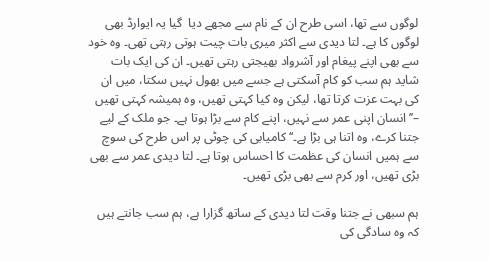لوگوں سے تھا، اسی طرح ان کے نام سے مجھے دیا  گیا یہ ایوارڈ بھی لوگوں کا ہے۔ لتا دیدی سے اکثر میری بات چیت ہوتی رہتی تھی۔ وہ خود سے بھی اپنے پیغام اور آشرواد بھیجتی رہتی تھیں۔ ان کی ایک بات شاید ہم سب کو کام آسکتی ہے جسے میں بھول نہیں سکتا، میں ان کی بہت عزت کرتا تھا، لیکن وہ کیا کہتی تھیں، وہ ہمیشہ کہتی تھیں –’’انسان اپنی عمر سے نہیں، اپنے کام سے بڑا ہوتا ہے۔ جو ملک کے لیے  جتنا کرے، وہ اتنا ہی بڑا ہے۔‘‘ کامیابی کی چوٹی پر اس طرح کی سوچ سے ہمیں انسان کی عظمت کا احساس ہوتا ہے۔ لتا دیدی عمر سے بھی بڑی تھیں، اور کرم سے بھی بڑی تھیں۔

ہم سبھی نے جتنا وقت لتا دیدی کے ساتھ گزارا ہے، ہم سب جانتے ہیں کہ وہ سادگی کی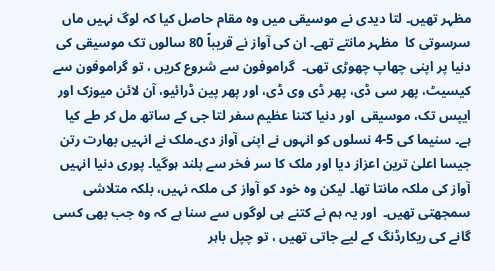مظہر تھیں۔ لتا دیدی نے موسیقی میں وہ مقام حاصل کیا کہ لوگ نہیں ماں سرسوتی کا  مظہر مانتے تھے۔ ان کی آواز نے قریباً 80 سالوں تک موسیقی کی دنیا پر اپنی چھاپ چھوڑی تھی۔  گراموفون سے شروع کریں ، تو گراموفون سے کیسیٹ، پھر سی ڈی، پھر ڈی وی ڈی، اور پھر پین ڈرائیو، آن لائن میوزک اور ایپس تک، موسیقی  اور دنیا کتنا عظیم سفر لتا جی کے ساتھ مل کر طے کیا ہے۔ سنیما کی 5-4 نسلوں کو انہوں نے اپنی آواز دی۔ملک نے انہیں بھارت رتن جیسا اعلیٰ ترین اعزاز دیا اور ملک کا سر فخر سے بلند ہوگیا۔ پوری دنیا انہیں آواز کی ملکہ مانتا تھا۔ لیکن وہ خود کو آواز کی ملکہ نہیں، بلکہ متلاشی سمجھتی تھیں۔  اور یہ ہم نے کتنے ہی لوگوں سے سنا ہے کہ وہ جب بھی کسی گانے کی ریکارڈنگ کے لیے جاتی تھیں ، تو چپل باہر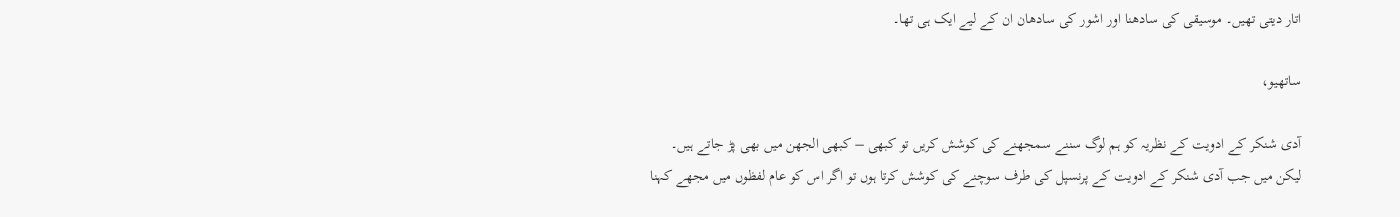اتار دیتی تھیں۔ موسیقی کی سادھنا اور اشور کی سادھان ان کے لیے ایک ہی تھا۔

ساتھیو،

آدی شنکر کے ادویت کے نظریہ کو ہم لوگ سننے سمجھنے کی کوشش کریں تو کبھی – کبھی الجھن میں بھی پڑ جاتے ہیں۔ لیکن میں جب آدی شنکر کے ادویت کے پرنسپل کی طرف سوچنے کی کوشش کرتا ہوں تو اگر اس کو عام لفظوں میں مجھے کہنا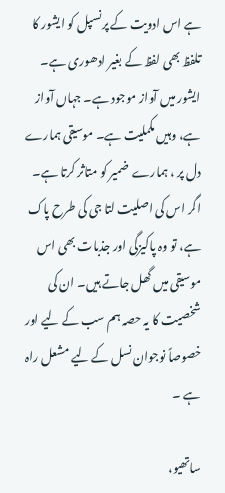ہے اس ادویت کے پرنسپل کو ایشور کا تلفظ بھی لفظ کے بغیر ادھوری ہے۔ ایشور میں آواز موجود ہے۔ جہاں آواز ہے، وہیں مکملیت ہے۔ موسیقی ہمارے دل پر ، ہمارے  ضمیر کو متاثر کرتا ہے۔ اگر اس کی اصلیت لتا جی کی طرح پاک ہے، تو وہ پاکیزگی اور جذبات بھی اس موسیقی میں گھل جاتے ہیں۔ ان کی شخصیت کا یہ حصہ ہم سب کے لیے اور خصوصاً نوجوان نسل کے لیے مشعل راہ ہے ۔

ساتھیو،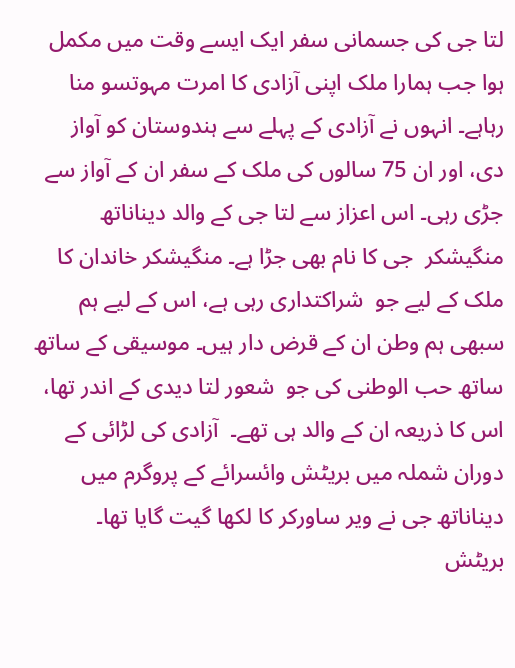لتا جی کی جسمانی سفر ایک ایسے وقت میں مکمل ہوا جب ہمارا ملک اپنی آزادی کا امرت مہوتسو منا رہاہے۔ انہوں نے آزادی کے پہلے سے ہندوستان کو آواز دی، اور ان 75 سالوں کی ملک کے سفر ان کے آواز سے جڑی رہی۔ اس اعزاز سے لتا جی کے والد دیناناتھ منگیشکر  جی کا نام بھی جڑا ہے۔ منگیشکر خاندان کا ملک کے لیے جو  شراکتداری رہی ہے، اس کے لیے ہم سبھی ہم وطن ان کے قرض دار ہیں۔ موسیقی کے ساتھ ساتھ حب الوطنی کی جو  شعور لتا دیدی کے اندر تھا، اس کا ذریعہ ان کے والد ہی تھے۔  آزادی کی لڑائی کے دوران شملہ میں بریٹش وائسرائے کے پروگرم میں دیناناتھ جی نے ویر ساورکر کا لکھا گیت گایا تھا۔ بریٹش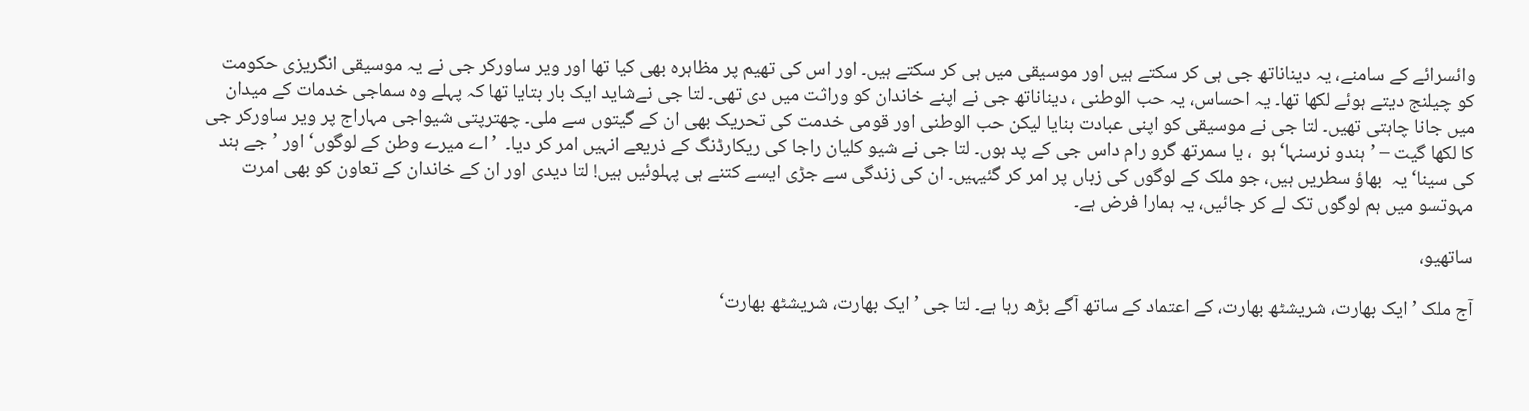وائسرائے کے سامنے، یہ دیناناتھ جی ہی کر سکتے ہیں اور موسیقی میں ہی کر سکتے ہیں۔ اور اس کی تھیم پر مظاہرہ بھی کیا تھا اور ویر ساورکر جی نے یہ موسیقی انگریزی حکومت کو چیلنج دیتے ہوئے لکھا تھا۔ یہ احساس، یہ حب الوطنی ، دیناناتھ جی نے اپنے خاندان کو وراثت میں دی تھی۔ لتا جی نےشاید ایک بار بتایا تھا کہ پہلے وہ سماجی خدمات کے میدان میں جانا چاہتی تھیں۔ لتا جی نے موسیقی کو اپنی عبادت بنایا لیکن حب الوطنی اور قومی خدمت کی تحریک بھی ان کے گیتوں سے ملی۔ چھترپتی شیواجی مہاراج پر ویر ساورکر جی کا لکھا گیت – ’ہندو نرسنہا‘ ہو  ، یا سمرتھ گرو رام داس جی کے پد ہوں۔ لتا جی نے شیو کلیان راجا کی ریکارڈنگ کے ذریعے انہیں امر کر دیا۔  ’اے میرے وطن کے لوگوں‘ اور ’جے ہند کی سینا‘ یہ  بھاؤ سطریں ہیں، جو ملک کے لوگوں کی زباں پر امر کر گئیہیں۔ ان کی زندگی سے جڑی ایسے کتنے ہی پہلوئیں ہیں! لتا دیدی اور ان کے خاندان کے تعاون کو بھی امرت مہوتسو میں ہم لوگوں تک لے کر جائیں، یہ ہمارا فرض ہے۔

ساتھیو،

آج ملک ’ایک بھارت، شریشٹھ بھارت، کے اعتماد کے ساتھ آگے بڑھ رہا ہے۔ لتا جی ’ایک بھارت، شریشٹھ بھارت‘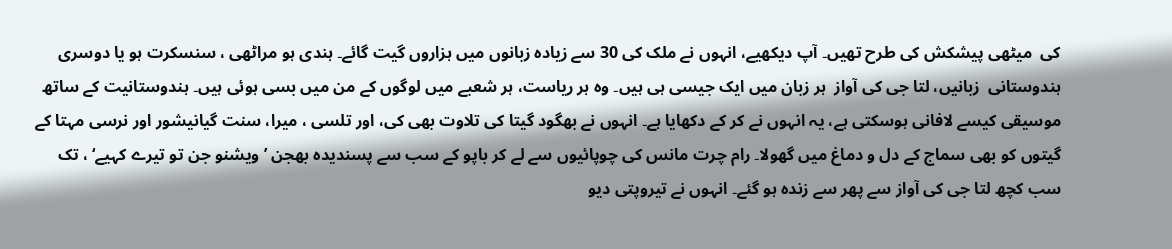کی  میٹھی پیشکش کی طرح تھیں۔ آپ دیکھیے، انہوں نے ملک کی 30 سے زیادہ زبانوں میں ہزاروں گیت گائے۔ ہندی ہو مراٹھی ، سنسکرت ہو یا دوسری ہندوستانی  زبانیں، لتا جی کی آواز  ہر زبان میں ایک جیسی ہی ہیں۔ وہ ہر ریاست، ہر شعبے میں لوگوں کے من میں بسی ہوئی ہیں۔ ہندوستانیت کے ساتھ موسیقی کیسے لافانی ہوسکتی ہے، یہ انہوں نے کر کے دکھایا ہے۔ انہوں نے بھگود گیتا کی تلاوت بھی کی، اور تلسی ، میرا، سنت گیانیشور اور نرسی مہتا کے گیتوں کو بھی سماج کے دل و دماغ میں گھولا۔ رام چرت مانس کی چوپائیوں سے لے کر باپو کے سب سے پسندیدہ بھجن ’ویشنو جن تو تیرے کہیے‘ ، تک سب کچھ لتا جی کی آواز سے پھر سے زندہ ہو گئے۔ انہوں نے تیروپتی دیو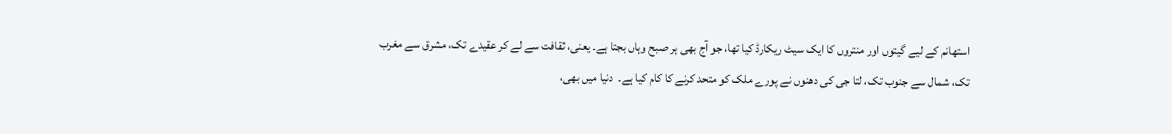استھانم کے لیے گیتوں اور منتروں کا ایک سیٹ ریکارڈ کیا تھا، جو آج بھی ہر صبح وہاں بجتا ہے۔ یعنی، ثقافت سے لے کر عقیدے تک، مشرق سے مغرب تک، شمال سے جنوب تک، لتا جی کی دھنوں نے پورے ملک کو متحد کرنے کا کام کیا ہے۔  دنیا میں بھی،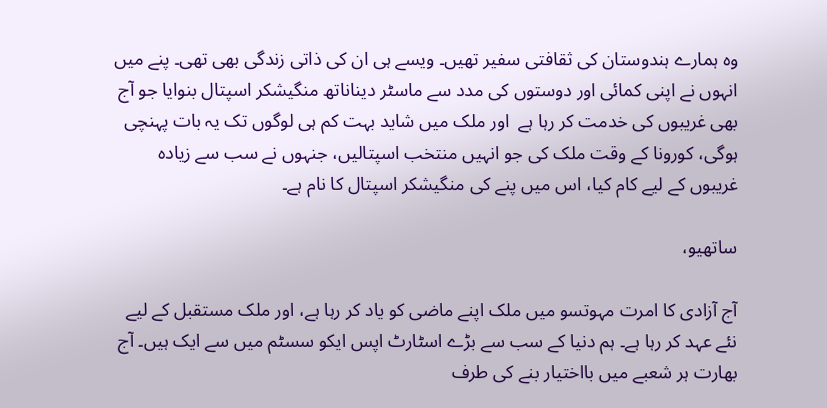وہ ہمارے ہندوستان کی ثقافتی سفیر تھیں۔ ویسے ہی ان کی ذاتی زندگی بھی تھی۔ پنے میں انہوں نے اپنی کمائی اور دوستوں کی مدد سے ماسٹر دیناناتھ منگیشکر اسپتال بنوایا جو آج بھی غریبوں کی خدمت کر رہا ہے  اور ملک میں شاید بہت کم ہی لوگوں تک یہ بات پہنچی ہوگی، کورونا کے وقت ملک کی جو انہیں منتخب اسپتالیں، جنہوں نے سب سے زیادہ غریبوں کے لیے کام کیا، اس میں پنے کی منگیشکر اسپتال کا نام ہے۔

ساتھیو،

آج آزادی کا امرت مہوتسو میں ملک اپنے ماضی کو یاد کر رہا ہے، اور ملک مستقبل کے لیے نئے عہد کر رہا ہے۔ ہم دنیا کے سب سے بڑے اسٹارٹ اپس ایکو سسٹم میں سے ایک ہیں۔ آج بھارت ہر شعبے میں بااختیار بنے کی طرف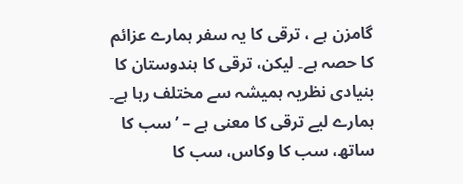گامزن ہے ، ترقی کا یہ سفر ہمارے عزائم کا حصہ ہے۔ لیکن، ترقی کا ہندوستان کا بنیادی نظریہ ہمیشہ سے مختلف رہا ہے۔ ہمارے لیے ترقی کا معنی ہے – ’سب کا ساتھ، سب کا وکاس، سب کا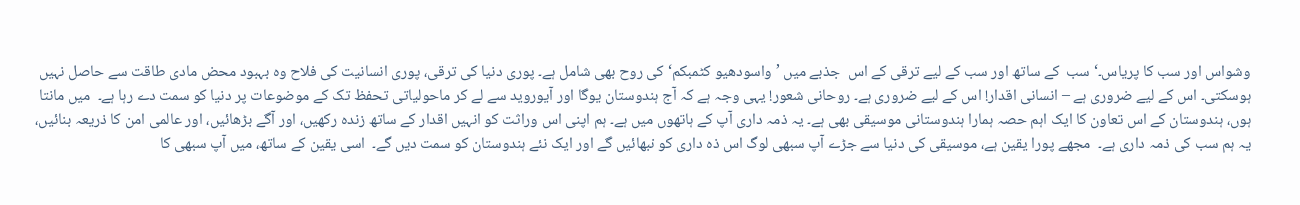وشواس اور سب کا پریاس۔‘ سب  کے ساتھ اور سب کے لیے ترقی کے اس  جذبے میں ’واسودھیو کٹمبکم‘ کی روح بھی شامل ہے۔ پوری دنیا کی ترقی، پوری انسانیت کی فلاح وہ بہبود محض مادی طاقت سے حاصل نہیں ہوسکتی۔ اس کے لیے ضروری ہے – انسانی اقدار! اس کے لیے ضروری ہے۔ روحانی شعور! یہی وجہ ہے کہ آج ہندوستان یوگا اور آیوروید سے لے کر ماحولیاتی تحفظ تک کے موضوعات پر دنیا کو سمت دے رہا ہے۔  میں مانتا ہوں، ہندوستان کے اس تعاون کا ایک اہم حصہ ہمارا ہندوستانی موسیقی بھی ہے۔ یہ ذمہ داری آپ کے ہاتھوں میں ہے۔ ہم اپنی اس وراثت کو انہیں اقدار کے ساتھ زندہ رکھیں، اور آگے بڑھائیں، اور عالمی امن کا ذریعہ بنائیں، یہ ہم سب کی ذمہ داری ہے۔  مجھے پورا یقین ہے، موسیقی کی دنیا سے جڑے آپ سبھی لوگ اس ذہ داری کو نبھائیں گے اور ایک نئے ہندوستان کو سمت دیں گے۔  اسی یقین کے ساتھ، میں آپ سبھی کا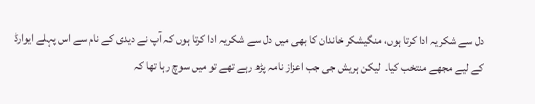دل سے شکریہ ادا کرتا ہوں، منگیشکر خاندان کا بھی میں دل سے شکریہ ادا کرتا ہوں کہ آپ نے دیدی کے نام سے اس پہلے ایوارڈ کے لیے مجھے منتخب کیا۔  لیکن ہریش جی جب اعزاز نامہ پڑھ رہے تھے تو میں سوچ رہا تھا کہ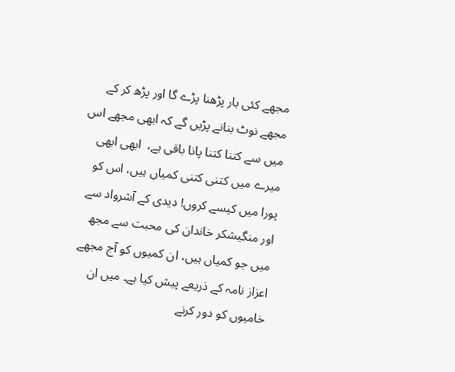مجھے کئی بار پڑھنا پڑے گا اور پڑھ کر کے مجھے نوٹ بنانے پڑیں گے کہ ابھی مجھے اس میں سے کتنا کتنا پانا باقی ہے،  ابھی ابھی میرے میں کتنی کتنی کمیاں ہیں، اس کو پورا میں کیسے کروں! دیدی کے آشرواد سے اور منگیشکر خاندان کی محبت سے مجھ میں جو کمیاں ہیں، ان کمیوں کو آج مجھے اعزاز نامہ کے ذریعے پیش کیا ہے۔ میں ان خامیوں کو دور کرنے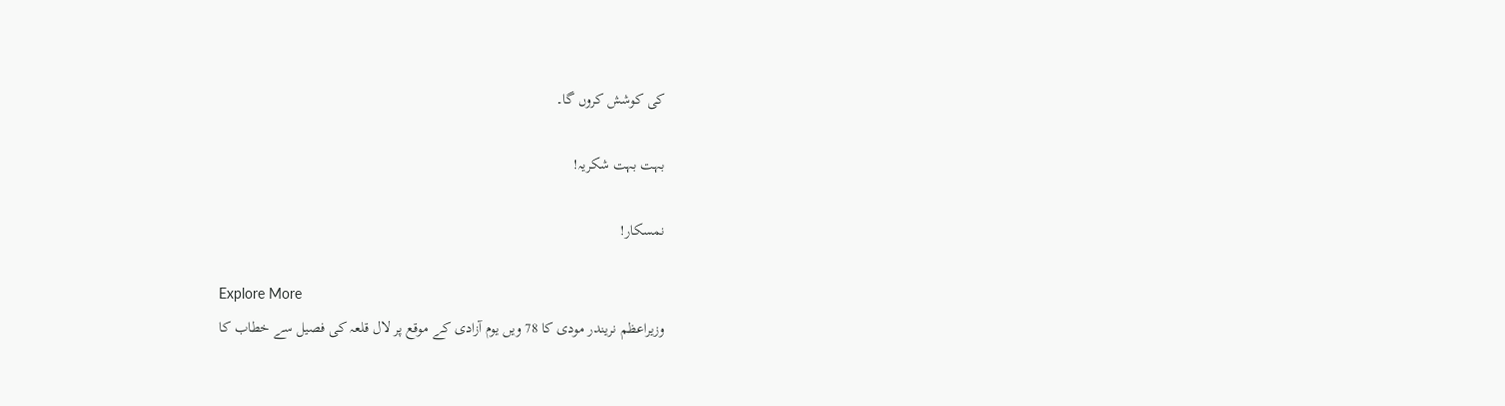کی کوشش کروں گا۔

بہت بہت شکریہ!

نمسکار!

Explore More
وزیراعظم نریندر مودی کا 78 ویں یوم آزادی کے موقع پر لال قلعہ کی فصیل سے خطاب کا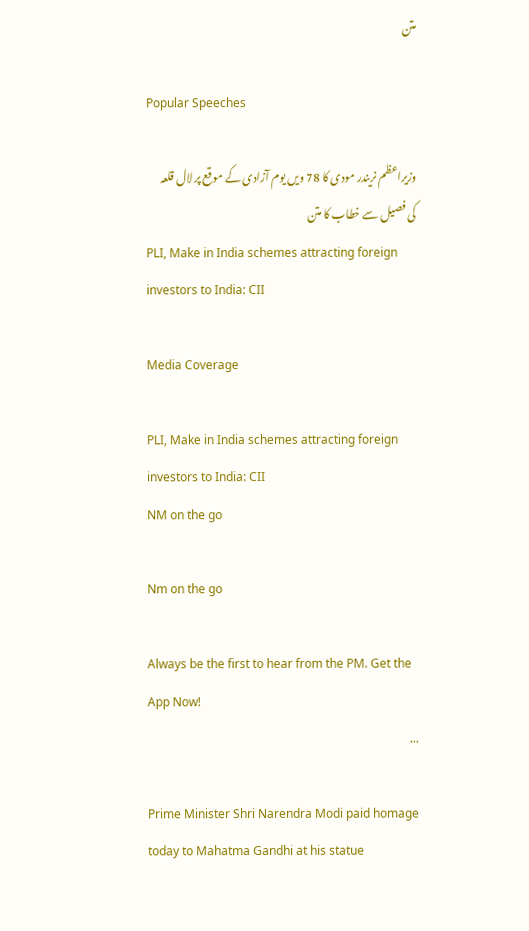متن

Popular Speeches

وزیراعظم نریندر مودی کا 78 ویں یوم آزادی کے موقع پر لال قلعہ کی فصیل سے خطاب کا متن
PLI, Make in India schemes attracting foreign investors to India: CII

Media Coverage

PLI, Make in India schemes attracting foreign investors to India: CII
NM on the go

Nm on the go

Always be the first to hear from the PM. Get the App Now!
...

Prime Minister Shri Narendra Modi paid homage today to Mahatma Gandhi at his statue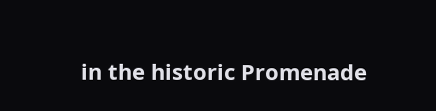in the historic Promenade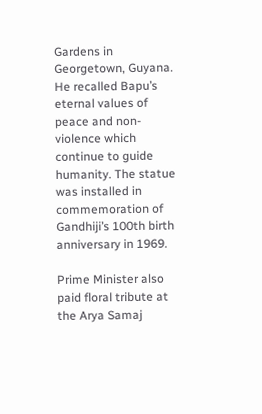Gardens in Georgetown, Guyana. He recalled Bapu’s eternal values of peace and non-violence which continue to guide humanity. The statue was installed in commemoration of Gandhiji’s 100th birth anniversary in 1969.

Prime Minister also paid floral tribute at the Arya Samaj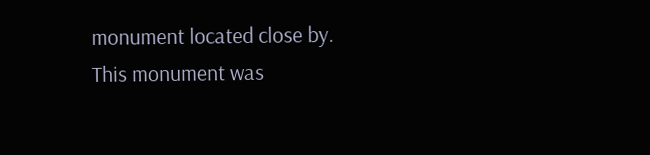monument located close by. This monument was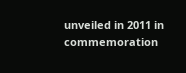unveiled in 2011 in commemoration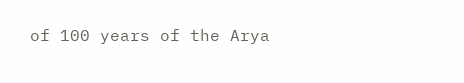of 100 years of the Arya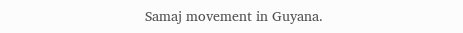Samaj movement in Guyana.